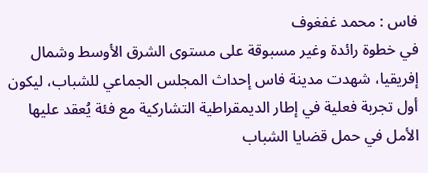فاس : محمد غفغوف
في خطوة رائدة وغير مسبوقة على مستوى الشرق الأوسط وشمال إفريقيا، شهدت مدينة فاس إحداث المجلس الجماعي للشباب، ليكون أول تجربة فعلية في إطار الديمقراطية التشاركية مع فئة يُعقد عليها الأمل في حمل قضايا الشباب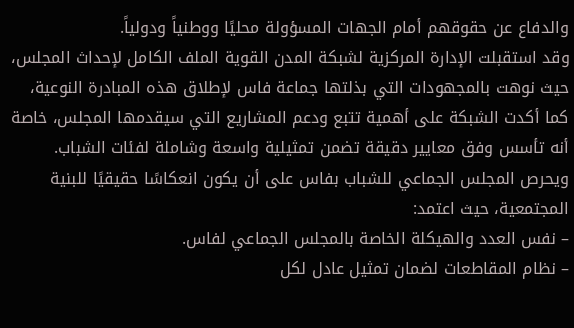والدفاع عن حقوقهم أمام الجهات المسؤولة محليًا ووطنياً ودولياً.
وقد استقبلت الإدارة المركزية لشبكة المدن القوية الملف الكامل لإحداث المجلس، حيث نوهت بالمجهودات التي بذلتها جماعة فاس لإطلاق هذه المبادرة النوعية، كما أكدت الشبكة على أهمية تتبع ودعم المشاريع التي سيقدمها المجلس، خاصة أنه تأسس وفق معايير دقيقة تضمن تمثيلية واسعة وشاملة لفئات الشباب.
ويحرص المجلس الجماعي للشباب بفاس على أن يكون انعكاسًا حقيقيًا للبنية المجتمعية، حيث اعتمد:
– نفس العدد والهيكلة الخاصة بالمجلس الجماعي لفاس.
– نظام المقاطعات لضمان تمثيل عادل لكل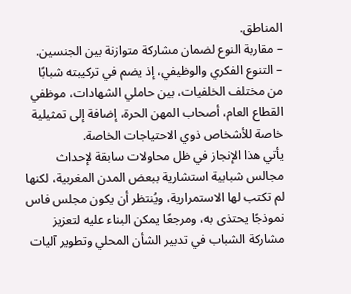المناطق.
– مقاربة النوع لضمان مشاركة متوازنة بين الجنسين.
– التنوع الفكري والوظيفي، إذ يضم في تركيبته شبابًا من مختلف الخلفيات، بين حاملي الشهادات، موظفي القطاع العام، أصحاب المهن الحرة، إضافة إلى تمثيلية خاصة للأشخاص ذوي الاحتياجات الخاصة.
يأتي هذا الإنجاز في ظل محاولات سابقة لإحداث مجالس شبابية استشارية ببعض المدن المغربية، لكنها لم تكتب لها الاستمرارية، ويُنتظر أن يكون مجلس فاس نموذجًا يحتذى به، ومرجعًا يمكن البناء عليه لتعزيز مشاركة الشباب في تدبير الشأن المحلي وتطوير آليات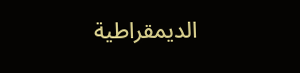الديمقراطية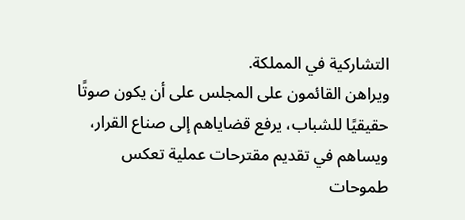التشاركية في المملكة.
ويراهن القائمون على المجلس على أن يكون صوتًا حقيقيًا للشباب، يرفع قضاياهم إلى صناع القرار، ويساهم في تقديم مقترحات عملية تعكس طموحات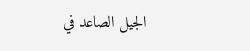الجيل الصاعد في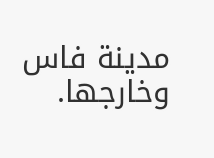مدينة فاس وخارجها.